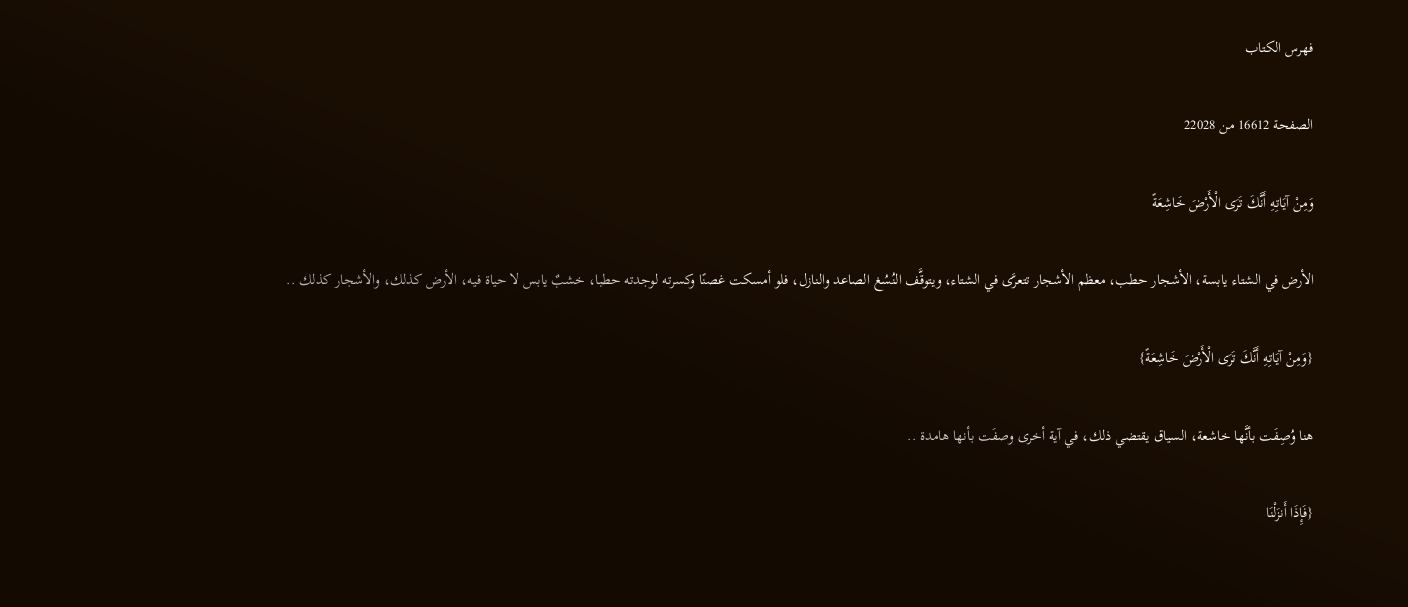فهرس الكتاب

الصفحة 16612 من 22028

وَمِنْ آيَاتِهِ أَنَّكَ تَرَى الْأَرْضَ خَاشِعَةً

الأرض في الشتاء يابسة، الأشجار حطب، معظم الأشجار تتعرَّى في الشتاء، ويتوقَّف النُسُغ الصاعد والنازل، فلو أمسكت غصنًا وكسرته لوجدته حطبا، خشبٌ يابس لا حياة فيه، الأرض كذلك، والأشجار كذلك ..

{وَمِنْ آيَاتِهِ أَنَّكَ تَرَى الْأَرْضَ خَاشِعَةً}

هنا وُصِفَت بأنَّها خاشعة، السياق يقتضي ذلك، في آية أخرى وصفَت بأنها هامدة ..

{فَإِذَا أَنزَلْنَا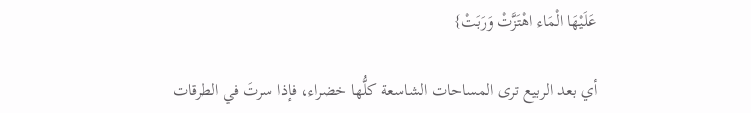عَلَيْهَا الْمَاء اهْتَزَّتْ وَرَبَتْ}

أي بعد الربيع ترى المساحات الشاسعة كلُّها خضراء، فإذا سرتَ في الطرقات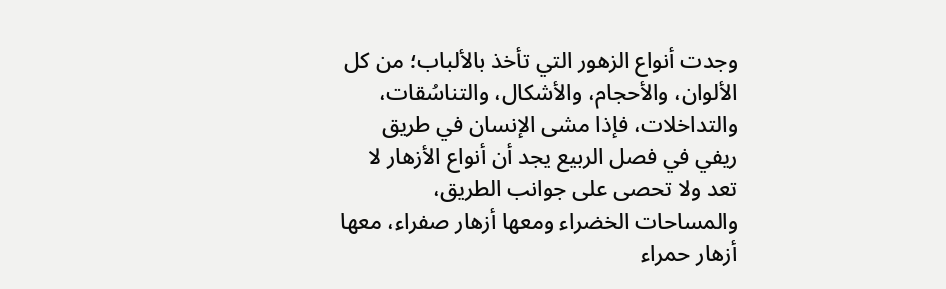وجدت أنواع الزهور التي تأخذ بالألباب؛ من كل الألوان، والأحجام، والأشكال، والتناسُقات، والتداخلات، فإذا مشى الإنسان في طريق ريفي في فصل الربيع يجد أن أنواع الأزهار لا تعد ولا تحصى على جوانب الطريق، والمساحات الخضراء ومعها أزهار صفراء، معها أزهار حمراء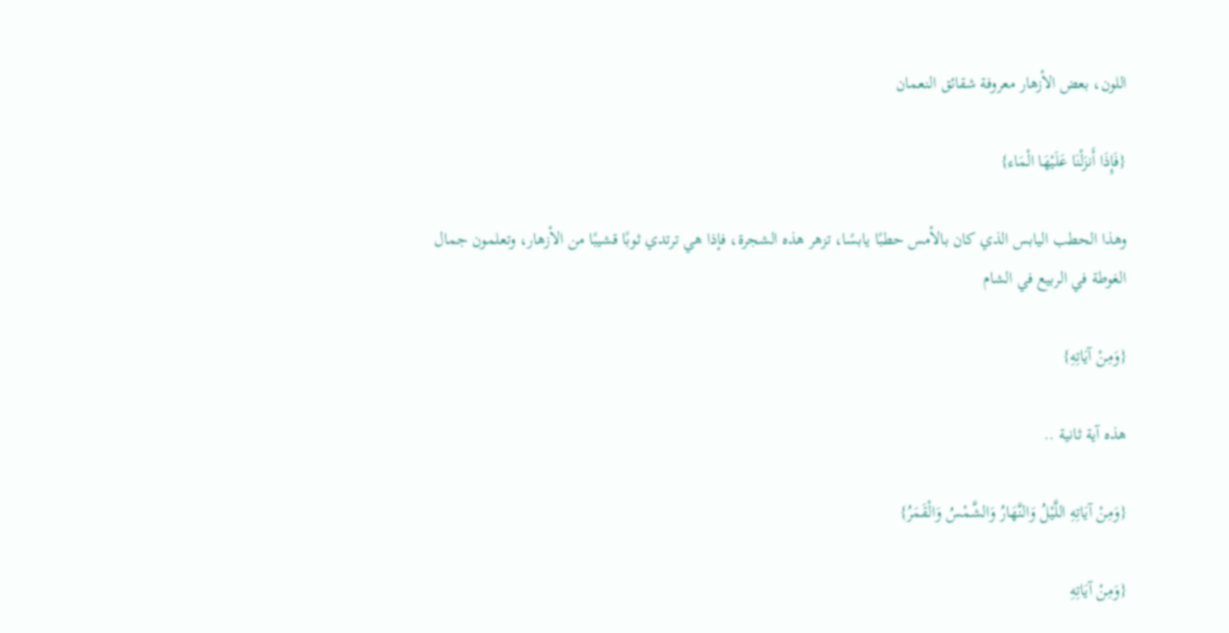اللون، بعض الأزهار معروفة شقائق النعمان

{فَإِذَا أَنزَلْنَا عَلَيْهَا الْمَاء}

وهذا الحطب اليابس الذي كان بالأمس حطبًا يابسًا، تزهر هذه الشجرة، فإذا هي ترتدي ثوبًا قشيبًا من الأزهار، وتعلمون جمال الغوطة في الربيع في الشام

{وَمِنْ آيَاتِهِ}

هذه آية ثانية ..

{وَمِنْ آيَاتِهِ اللَّيْلُ وَالنَّهَارُ وَالشَّمْسُ وَالْقَمَرُ}

{وَمِنْ آيَاتِهِ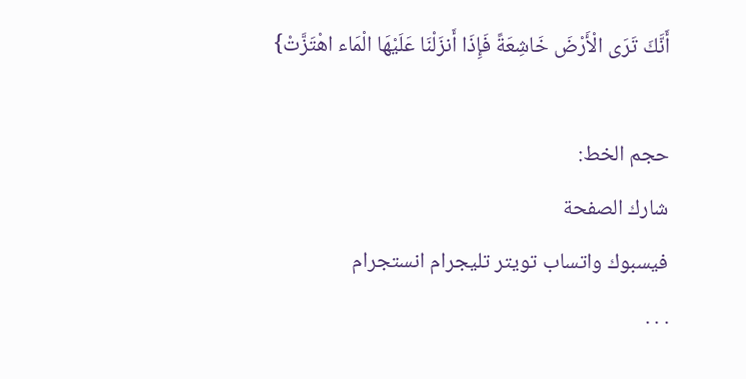أَنَّكَ تَرَى الْأَرْضَ خَاشِعَةً فَإِذَا أَنزَلْنَا عَلَيْهَا الْمَاء اهْتَزَّتْ}

حجم الخط:
شارك الصفحة
فيسبوك واتساب تويتر تليجرام انستجرام
. . .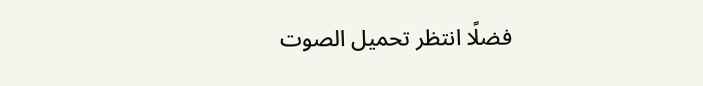فضلًا انتظر تحميل الصوت